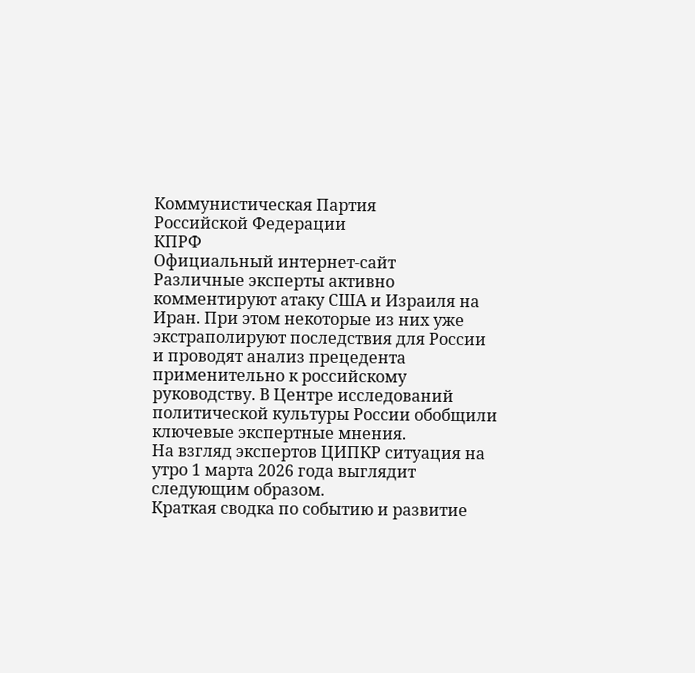Коммунистическая Партия
Российской Федерации
КПРФ
Официальный интернет-сайт
Различные эксперты активно комментируют атаку США и Израиля на Иран. При этом некоторые из них уже экстраполируют последствия для России и проводят анализ прецедента применительно к российскому руководству. В Центре исследований политической культуры России обобщили ключевые экспертные мнения.
На взгляд экспертов ЦИПКР ситуация на утро 1 марта 2026 года выглядит следующим образом.
Краткая сводка по событию и развитие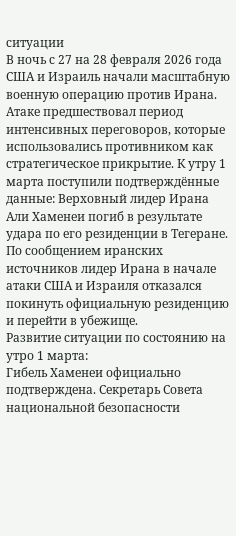ситуации
В ночь с 27 на 28 февраля 2026 года США и Израиль начали масштабную военную операцию против Ирана. Атаке предшествовал период интенсивных переговоров, которые использовались противником как стратегическое прикрытие. К утру 1 марта поступили подтверждённые данные: Верховный лидер Ирана Али Хаменеи погиб в результате удара по его резиденции в Тегеране. По сообщением иранских источников лидер Ирана в начале атаки США и Израиля отказался покинуть официальную резиденцию и перейти в убежище.
Развитие ситуации по состоянию на утро 1 марта:
Гибель Хаменеи официально подтверждена. Секретарь Совета национальной безопасности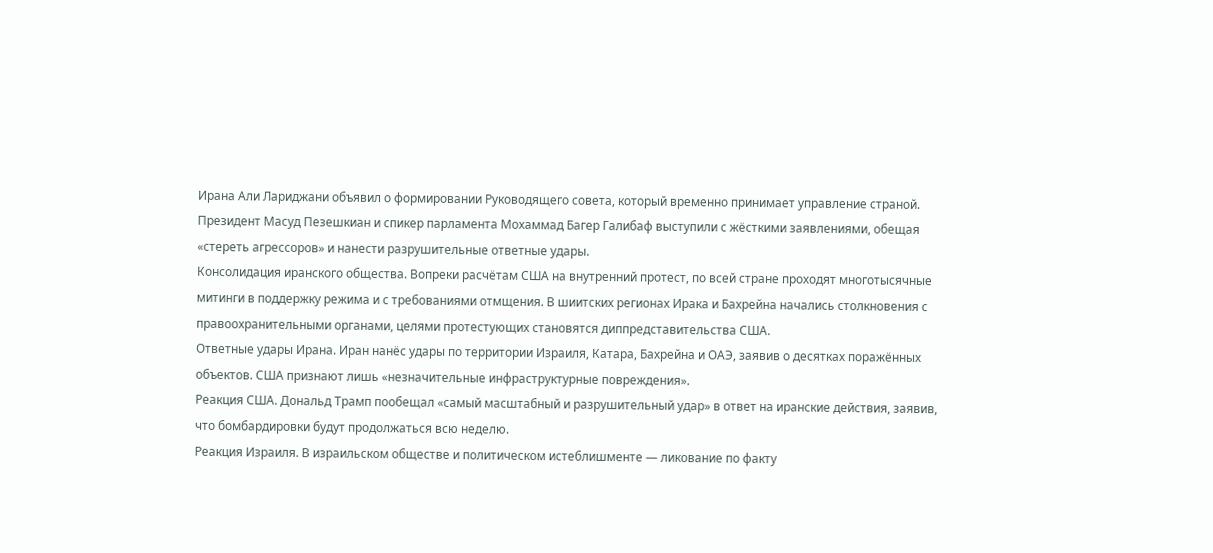Ирана Али Лариджани объявил о формировании Руководящего совета, который временно принимает управление страной. Президент Масуд Пезешкиан и спикер парламента Мохаммад Багер Галибаф выступили с жёсткими заявлениями, обещая «стереть агрессоров» и нанести разрушительные ответные удары.
Консолидация иранского общества. Вопреки расчётам США на внутренний протест, по всей стране проходят многотысячные митинги в поддержку режима и с требованиями отмщения. В шиитских регионах Ирака и Бахрейна начались столкновения с правоохранительными органами, целями протестующих становятся диппредставительства США.
Ответные удары Ирана. Иран нанёс удары по территории Израиля, Катара, Бахрейна и ОАЭ, заявив о десятках поражённых объектов. США признают лишь «незначительные инфраструктурные повреждения».
Реакция США. Дональд Трамп пообещал «самый масштабный и разрушительный удар» в ответ на иранские действия, заявив, что бомбардировки будут продолжаться всю неделю.
Реакция Израиля. В израильском обществе и политическом истеблишменте — ликование по факту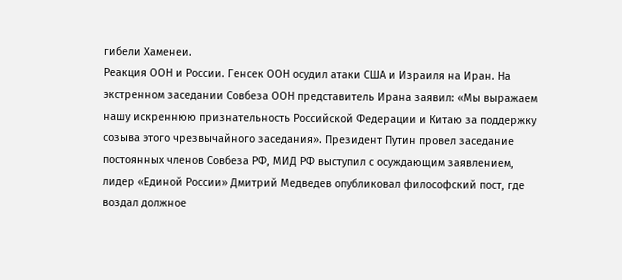гибели Хаменеи.
Реакция ООН и России. Генсек ООН осудил атаки США и Израиля на Иран. На экстренном заседании Совбеза ООН представитель Ирана заявил: «Мы выражаем нашу искреннюю признательность Российской Федерации и Китаю за поддержку созыва этого чрезвычайного заседания». Президент Путин провел заседание постоянных членов Совбеза РФ, МИД РФ выступил с осуждающим заявлением, лидер «Единой России» Дмитрий Медведев опубликовал философский пост, где воздал должное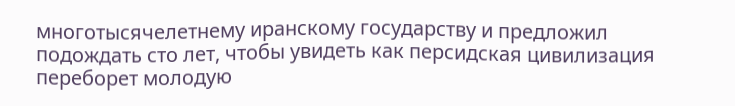многотысячелетнему иранскому государству и предложил подождать сто лет, чтобы увидеть как персидская цивилизация переборет молодую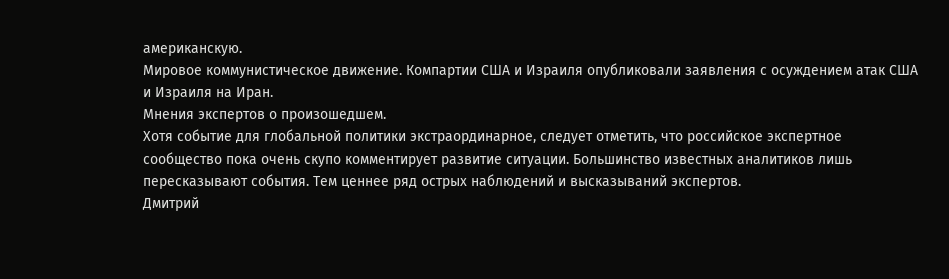американскую.
Мировое коммунистическое движение. Компартии США и Израиля опубликовали заявления с осуждением атак США и Израиля на Иран.
Мнения экспертов о произошедшем.
Хотя событие для глобальной политики экстраординарное, следует отметить, что российское экспертное сообщество пока очень скупо комментирует развитие ситуации. Большинство известных аналитиков лишь пересказывают события. Тем ценнее ряд острых наблюдений и высказываний экспертов.
Дмитрий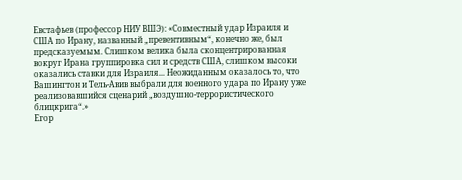Евстафьев (профессор НИУ ВШЭ): «Совместный удар Израиля и США по Ирану, названный „превентивным“, конечно же, был предсказуемым. Слишком велика была сконцентрированная вокруг Ирана группировка сил и средств США, слишком высоки оказались ставки для Израиля... Неожиданным оказалось то, что Вашингтон и Тель-Авив выбрали для военного удара по Ирану уже реализовавшийся сценарий „воздушно-террористического блицкрига“.»
Егор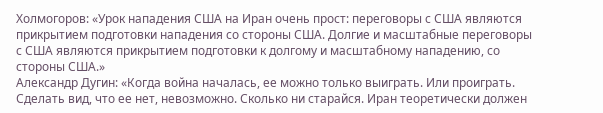Холмогоров: «Урок нападения США на Иран очень прост: переговоры с США являются прикрытием подготовки нападения со стороны США. Долгие и масштабные переговоры с США являются прикрытием подготовки к долгому и масштабному нападению, со стороны США.»
Александр Дугин: «Когда война началась, ее можно только выиграть. Или проиграть. Сделать вид, что ее нет, невозможно. Сколько ни старайся. Иран теоретически должен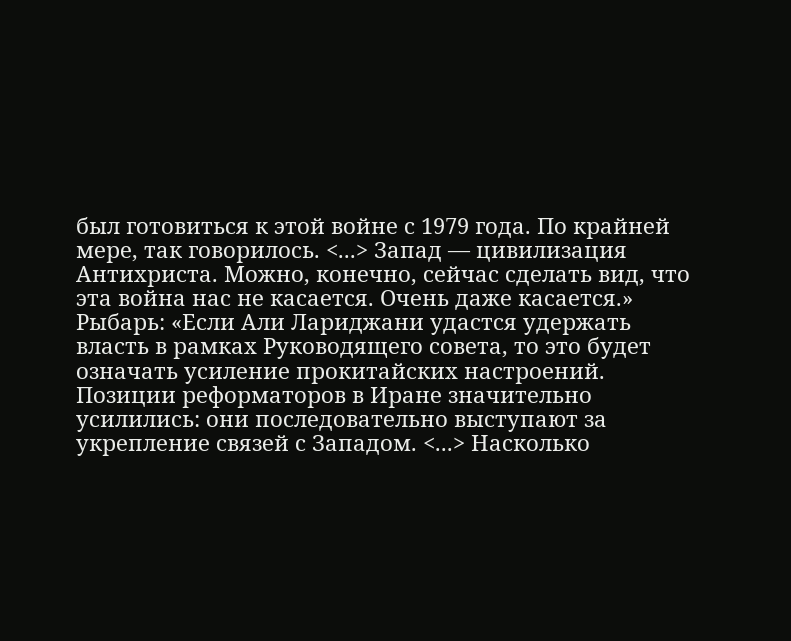был готовиться к этой войне с 1979 года. По крайней мере, так говорилось. <...> Запад — цивилизация Антихриста. Можно, конечно, сейчас сделать вид, что эта война нас не касается. Очень даже касается.»
Рыбарь: «Если Али Лариджани удастся удержать власть в рамках Руководящего совета, то это будет означать усиление прокитайских настроений. Позиции реформаторов в Иране значительно усилились: они последовательно выступают за укрепление связей с Западом. <...> Насколько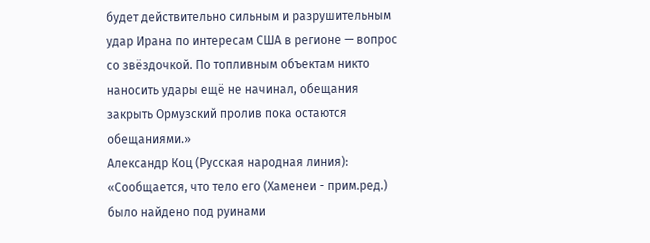будет действительно сильным и разрушительным удар Ирана по интересам США в регионе — вопрос со звёздочкой. По топливным объектам никто наносить удары ещё не начинал, обещания закрыть Ормузский пролив пока остаются обещаниями.»
Александр Коц (Русская народная линия): «Сообщается, что тело его (Хаменеи - прим.ред.) было найдено под руинами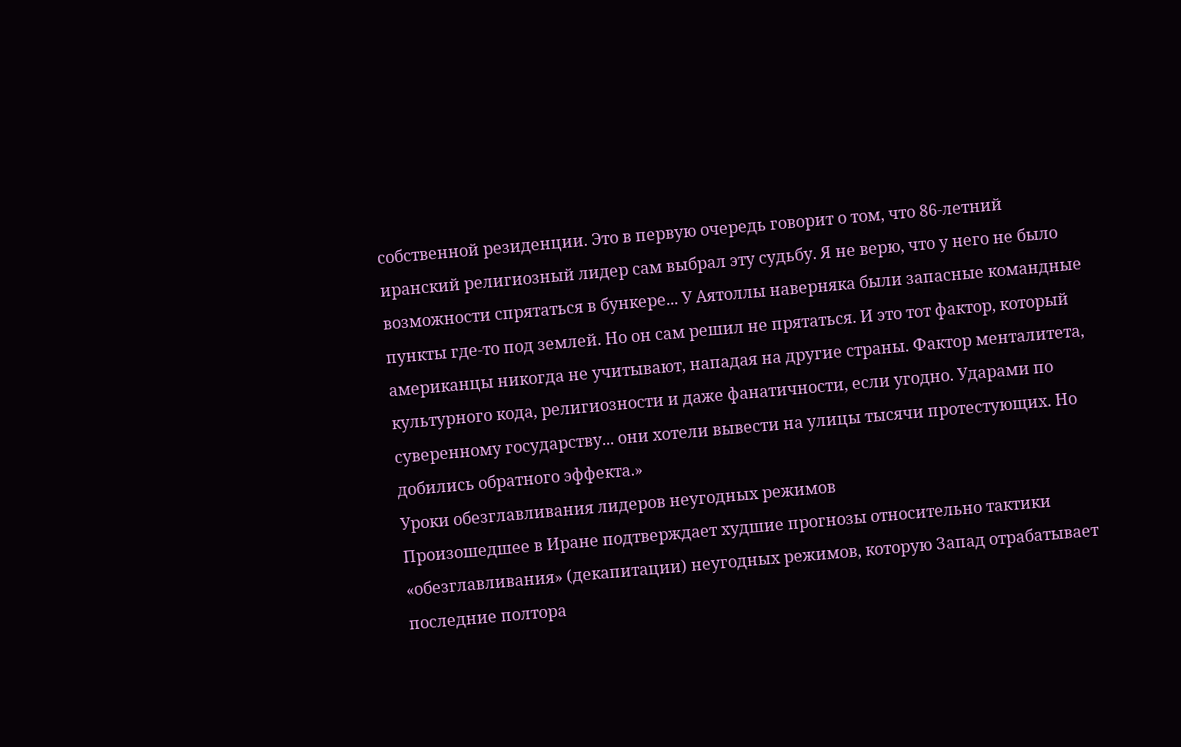собственной резиденции. Это в первую очередь говорит о том, что 86-летний иранский религиозный лидер сам выбрал эту судьбу. Я не верю, что у него не было возможности спрятаться в бункере... У Аятоллы наверняка были запасные командные пункты где-то под землей. Но он сам решил не прятаться. И это тот фактор, который американцы никогда не учитывают, нападая на другие страны. Фактор менталитета, культурного кода, религиозности и даже фанатичности, если угодно. Ударами по суверенному государству... они хотели вывести на улицы тысячи протестующих. Но добились обратного эффекта.»
Уроки обезглавливания лидеров неугодных режимов
Произошедшее в Иране подтверждает худшие прогнозы относительно тактики «обезглавливания» (декапитации) неугодных режимов, которую Запад отрабатывает последние полтора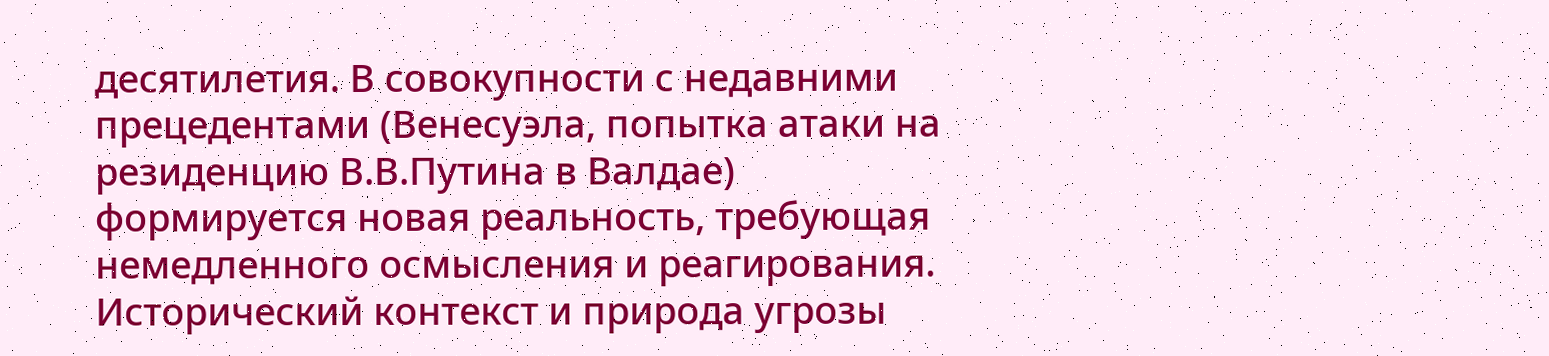десятилетия. В совокупности с недавними прецедентами (Венесуэла, попытка атаки на резиденцию В.В.Путина в Валдае) формируется новая реальность, требующая немедленного осмысления и реагирования.
Исторический контекст и природа угрозы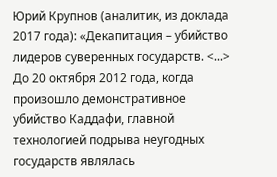Юрий Крупнов (аналитик, из доклада 2017 года): «Декапитация – убийство лидеров суверенных государств. <...> До 20 октября 2012 года, когда произошло демонстративное убийство Каддафи, главной технологией подрыва неугодных государств являлась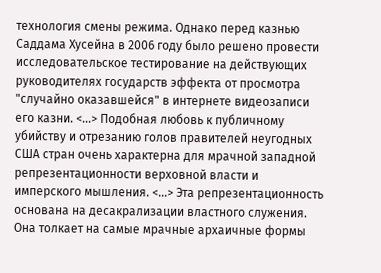технология смены режима. Однако перед казнью Саддама Хусейна в 2006 году было решено провести исследовательское тестирование на действующих руководителях государств эффекта от просмотра "случайно оказавшейся" в интернете видеозаписи его казни. <...> Подобная любовь к публичному убийству и отрезанию голов правителей неугодных США стран очень характерна для мрачной западной репрезентационности верховной власти и имперского мышления. <...> Эта репрезентационность основана на десакрализации властного служения. Она толкает на самые мрачные архаичные формы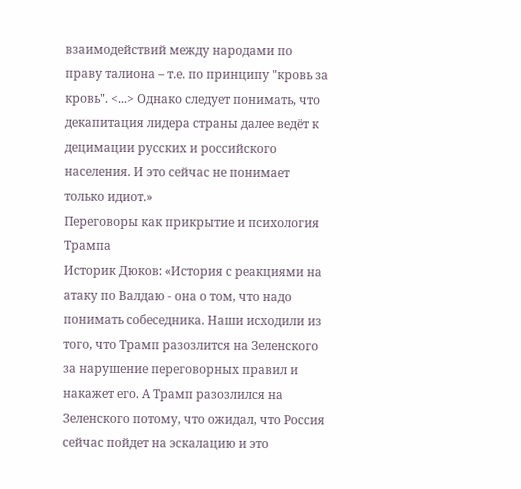взаимодействий между народами по праву талиона – т.е. по принципу "кровь за кровь". <...> Однако следует понимать, что декапитация лидера страны далее ведёт к децимации русских и российского населения. И это сейчас не понимает только идиот.»
Переговоры как прикрытие и психология Трампа
Историк Дюков: «История с реакциями на атаку по Валдаю - она о том, что надо понимать собеседника. Наши исходили из того, что Трамп разозлится на Зеленского за нарушение переговорных правил и накажет его. А Трамп разозлился на Зеленского потому, что ожидал, что Россия сейчас пойдет на эскалацию и это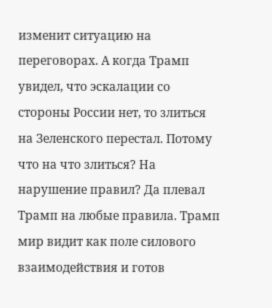изменит ситуацию на переговорах. А когда Трамп увидел, что эскалации со стороны России нет, то злиться на Зеленского перестал. Потому что на что злиться? На нарушение правил? Да плевал Трамп на любые правила. Трамп мир видит как поле силового взаимодействия и готов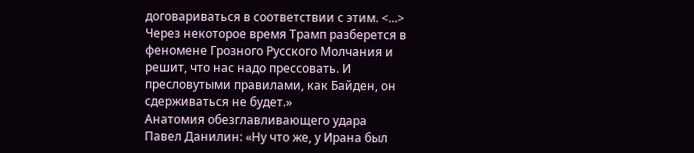договариваться в соответствии с этим. <...> Через некоторое время Трамп разберется в феномене Грозного Русского Молчания и решит, что нас надо прессовать. И пресловутыми правилами, как Байден, он сдерживаться не будет.»
Анатомия обезглавливающего удара
Павел Данилин: «Ну что же, у Ирана был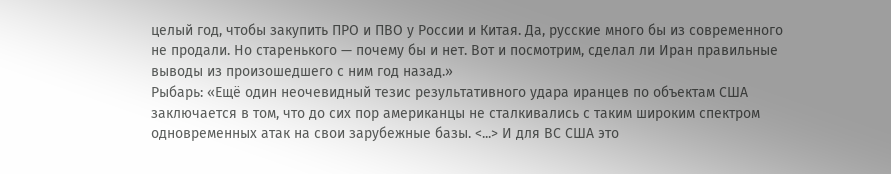целый год, чтобы закупить ПРО и ПВО у России и Китая. Да, русские много бы из современного не продали. Но старенького — почему бы и нет. Вот и посмотрим, сделал ли Иран правильные выводы из произошедшего с ним год назад.»
Рыбарь: «Ещё один неочевидный тезис результативного удара иранцев по объектам США заключается в том, что до сих пор американцы не сталкивались с таким широким спектром одновременных атак на свои зарубежные базы. <...> И для ВС США это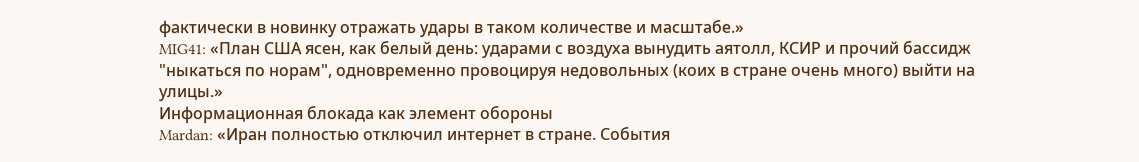фактически в новинку отражать удары в таком количестве и масштабе.»
MIG41: «План США ясен, как белый день: ударами с воздуха вынудить аятолл, КСИР и прочий бассидж "ныкаться по норам", одновременно провоцируя недовольных (коих в стране очень много) выйти на улицы.»
Информационная блокада как элемент обороны
Mardan: «Иран полностью отключил интернет в стране. События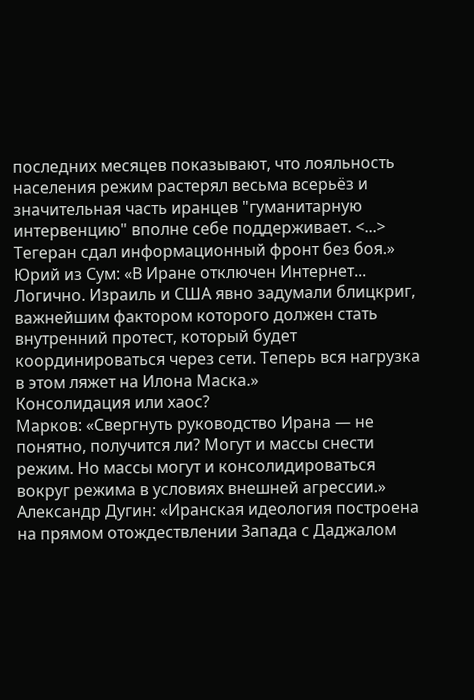последних месяцев показывают, что лояльность населения режим растерял весьма всерьёз и значительная часть иранцев "гуманитарную интервенцию" вполне себе поддерживает. <...> Тегеран сдал информационный фронт без боя.»
Юрий из Сум: «В Иране отключен Интернет... Логично. Израиль и США явно задумали блицкриг, важнейшим фактором которого должен стать внутренний протест, который будет координироваться через сети. Теперь вся нагрузка в этом ляжет на Илона Маска.»
Консолидация или хаос?
Марков: «Свергнуть руководство Ирана — не понятно, получится ли? Могут и массы снести режим. Но массы могут и консолидироваться вокруг режима в условиях внешней агрессии.»
Александр Дугин: «Иранская идеология построена на прямом отождествлении Запада с Даджалом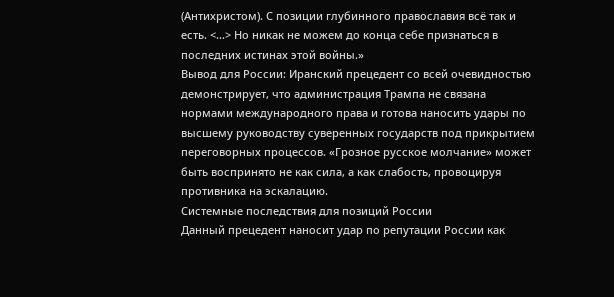(Антихристом). С позиции глубинного православия всё так и есть. <...> Но никак не можем до конца себе признаться в последних истинах этой войны.»
Вывод для России: Иранский прецедент со всей очевидностью демонстрирует, что администрация Трампа не связана нормами международного права и готова наносить удары по высшему руководству суверенных государств под прикрытием переговорных процессов. «Грозное русское молчание» может быть воспринято не как сила, а как слабость, провоцируя противника на эскалацию.
Системные последствия для позиций России
Данный прецедент наносит удар по репутации России как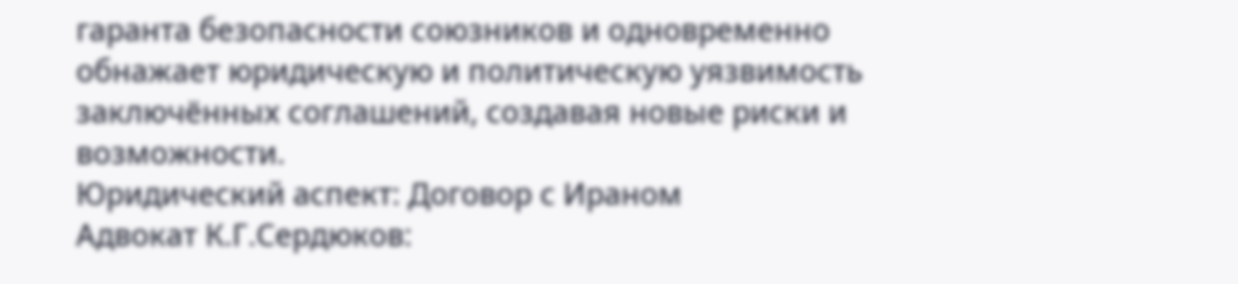гаранта безопасности союзников и одновременно обнажает юридическую и политическую уязвимость заключённых соглашений, создавая новые риски и возможности.
Юридический аспект: Договор с Ираном
Адвокат К.Г.Сердюков: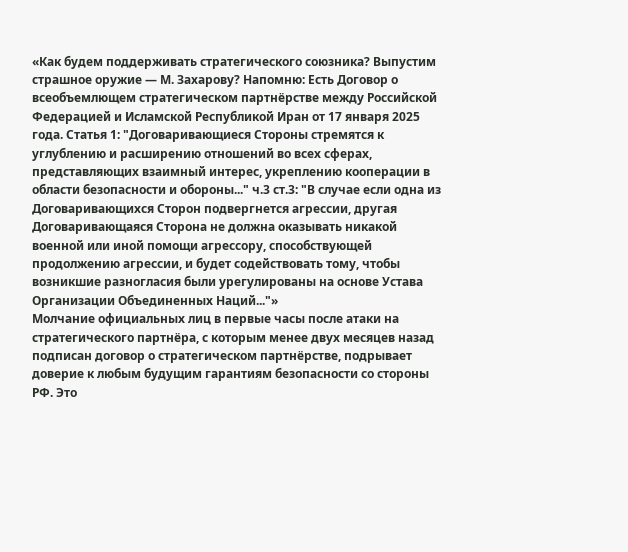«Как будем поддерживать стратегического союзника? Выпустим страшное оружие — М. Захарову? Напомню: Есть Договор о всеобъемлющем стратегическом партнёрстве между Российской Федерацией и Исламской Республикой Иран от 17 января 2025 года. Статья 1: "Договаривающиеся Стороны стремятся к углублению и расширению отношений во всех сферах, представляющих взаимный интерес, укреплению кооперации в области безопасности и обороны..." ч.3 ст.3: "В случае если одна из Договаривающихся Сторон подвергнется агрессии, другая Договаривающаяся Сторона не должна оказывать никакой военной или иной помощи агрессору, способствующей продолжению агрессии, и будет содействовать тому, чтобы возникшие разногласия были урегулированы на основе Устава Организации Объединенных Наций..."»
Молчание официальных лиц в первые часы после атаки на стратегического партнёра, с которым менее двух месяцев назад подписан договор о стратегическом партнёрстве, подрывает доверие к любым будущим гарантиям безопасности со стороны РФ. Это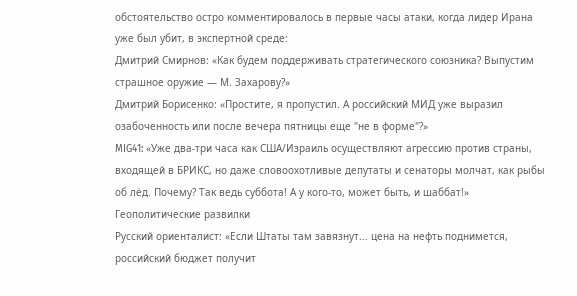обстоятельство остро комментировалось в первые часы атаки, когда лидер Ирана уже был убит, в экспертной среде:
Дмитрий Смирнов: «Как будем поддерживать стратегического союзника? Выпустим страшное оружие — М. Захарову?»
Дмитрий Борисенко: «Простите, я пропустил. А российский МИД уже выразил озабоченность или после вечера пятницы еще "не в форме"?»
MIG41: «Уже два-три часа как США/Израиль осуществляют агрессию против страны, входящей в БРИКС, но даже словоохотливые депутаты и сенаторы молчат, как рыбы об лёд. Почему? Так ведь суббота! А у кого-то, может быть, и шаббат!»
Геополитические развилки
Русский ориенталист: «Если Штаты там завязнут... цена на нефть поднимется, российский бюджет получит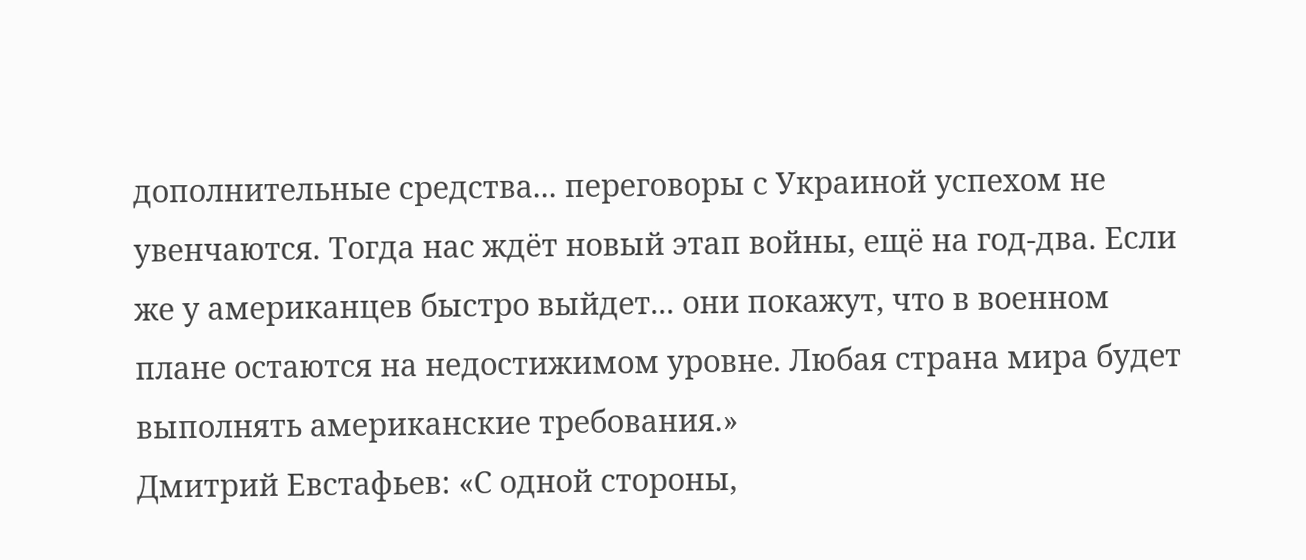дополнительные средства... переговоры с Украиной успехом не увенчаются. Тогда нас ждёт новый этап войны, ещё на год-два. Если же у американцев быстро выйдет... они покажут, что в военном плане остаются на недостижимом уровне. Любая страна мира будет выполнять американские требования.»
Дмитрий Евстафьев: «С одной стороны,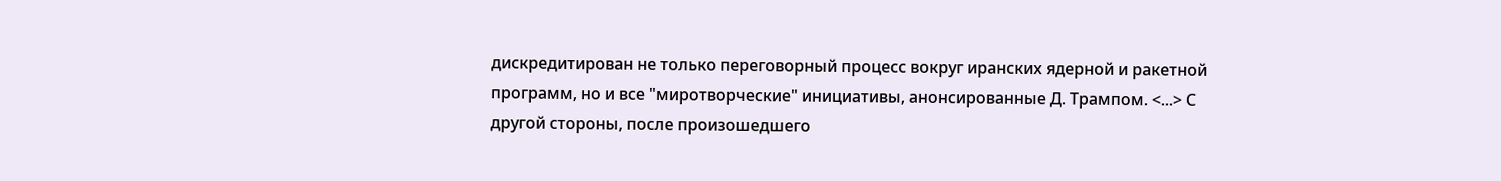дискредитирован не только переговорный процесс вокруг иранских ядерной и ракетной программ, но и все "миротворческие" инициативы, анонсированные Д. Трампом. <...> С другой стороны, после произошедшего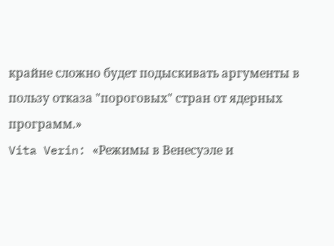крайне сложно будет подыскивать аргументы в пользу отказа "пороговых" стран от ядерных программ.»
Vita Verin: «Режимы в Венесуэле и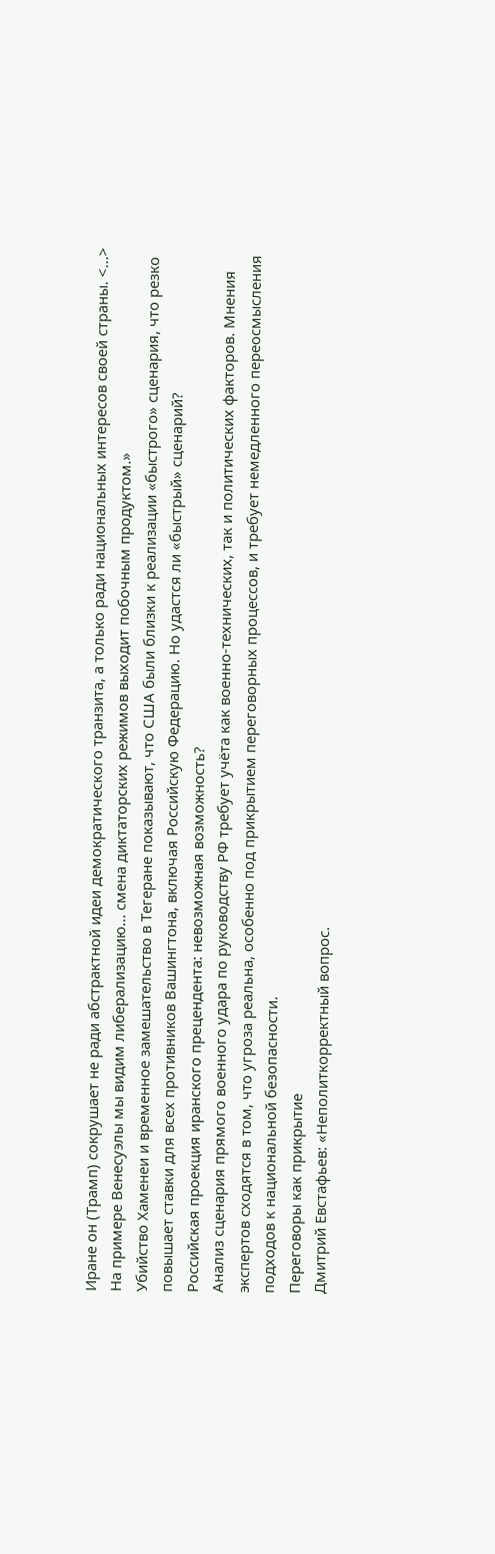Иране он (Трамп) сокрушает не ради абстрактной идеи демократического транзита, а только ради национальных интересов своей страны. <...> На примере Венесуэлы мы видим либерализацию... смена диктаторских режимов выходит побочным продуктом.»
Убийство Хаменеи и временное замешательство в Тегеране показывают, что США были близки к реализации «быстрого» сценария, что резко повышает ставки для всех противников Вашингтона, включая Российскую Федерацию. Но удастся ли «быстрый» сценарий?
Российская проекция иранского прецендента: невозможная возможность?
Анализ сценария прямого военного удара по руководству РФ требует учёта как военно-технических, так и политических факторов. Мнения экспертов сходятся в том, что угроза реальна, особенно под прикрытием переговорных процессов, и требует немедленного переосмысления подходов к национальной безопасности.
Переговоры как прикрытие
Дмитрий Евстафьев: «Неполиткорректный вопрос.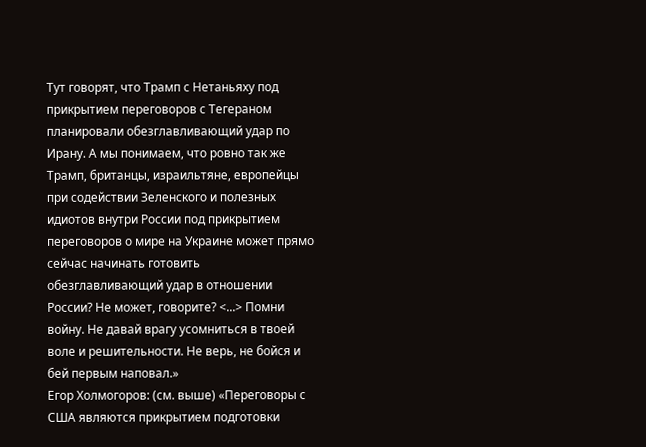Тут говорят, что Трамп с Нетаньяху под прикрытием переговоров с Тегераном планировали обезглавливающий удар по Ирану. А мы понимаем, что ровно так же Трамп, британцы, израильтяне, европейцы при содействии Зеленского и полезных идиотов внутри России под прикрытием переговоров о мире на Украине может прямо сейчас начинать готовить обезглавливающий удар в отношении России? Не может, говорите? <...> Помни войну. Не давай врагу усомниться в твоей воле и решительности. Не верь, не бойся и бей первым наповал.»
Егор Холмогоров: (см. выше) «Переговоры с США являются прикрытием подготовки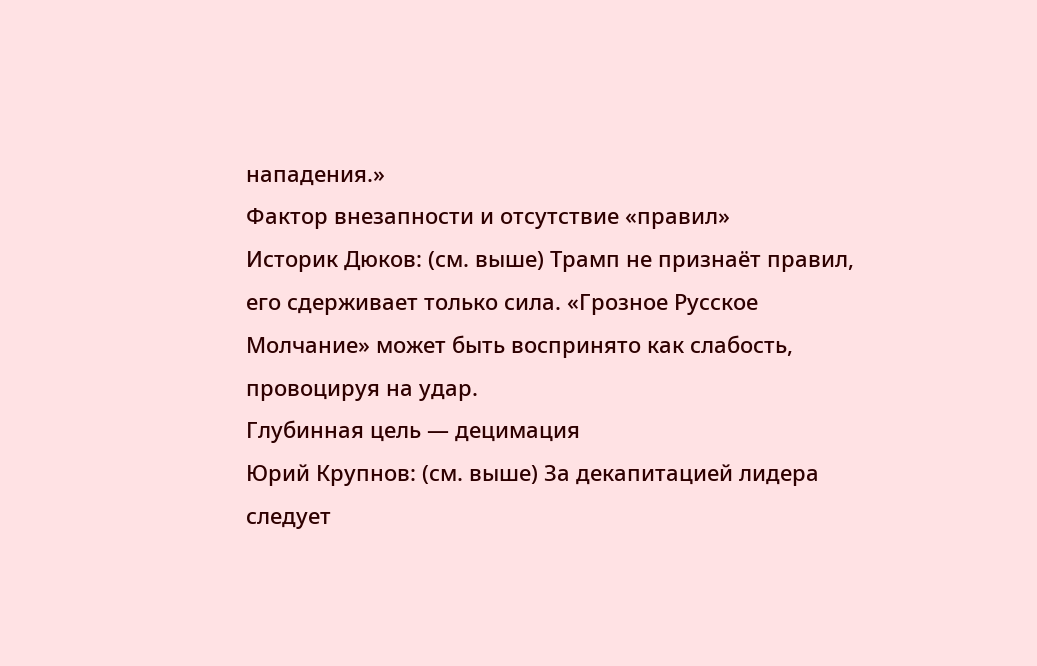нападения.»
Фактор внезапности и отсутствие «правил»
Историк Дюков: (см. выше) Трамп не признаёт правил, его сдерживает только сила. «Грозное Русское Молчание» может быть воспринято как слабость, провоцируя на удар.
Глубинная цель — децимация
Юрий Крупнов: (см. выше) За декапитацией лидера следует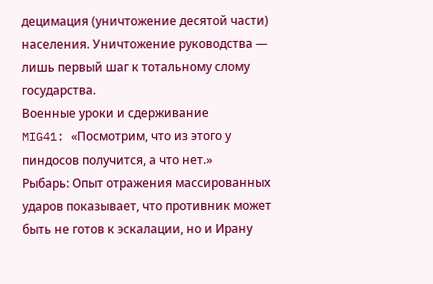децимация (уничтожение десятой части) населения. Уничтожение руководства — лишь первый шаг к тотальному слому государства.
Военные уроки и сдерживание
MIG41: «Посмотрим, что из этого у пиндосов получится, а что нет.»
Рыбарь: Опыт отражения массированных ударов показывает, что противник может быть не готов к эскалации, но и Ирану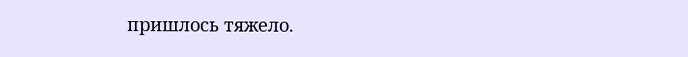пришлось тяжело.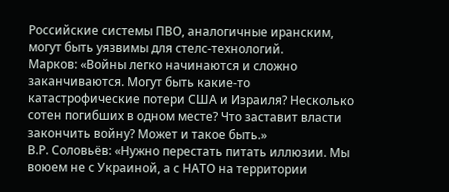Российские системы ПВО, аналогичные иранским, могут быть уязвимы для стелс-технологий.
Марков: «Войны легко начинаются и сложно заканчиваются. Могут быть какие-то катастрофические потери США и Израиля? Несколько сотен погибших в одном месте? Что заставит власти закончить войну? Может и такое быть.»
В.Р. Соловьёв: «Нужно перестать питать иллюзии. Мы воюем не с Украиной, а с НАТО на территории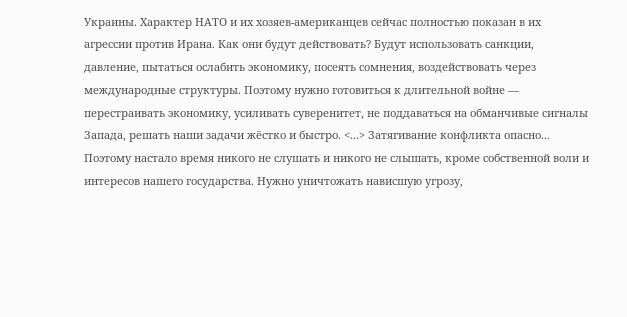Украины. Характер НАТО и их хозяев-американцев сейчас полностью показан в их агрессии против Ирана. Как они будут действовать? Будут использовать санкции, давление, пытаться ослабить экономику, посеять сомнения, воздействовать через международные структуры. Поэтому нужно готовиться к длительной войне — перестраивать экономику, усиливать суверенитет, не поддаваться на обманчивые сигналы Запада, решать наши задачи жёстко и быстро. <...> Затягивание конфликта опасно... Поэтому настало время никого не слушать и никого не слышать, кроме собственной воли и интересов нашего государства. Нужно уничтожать нависшую угрозу,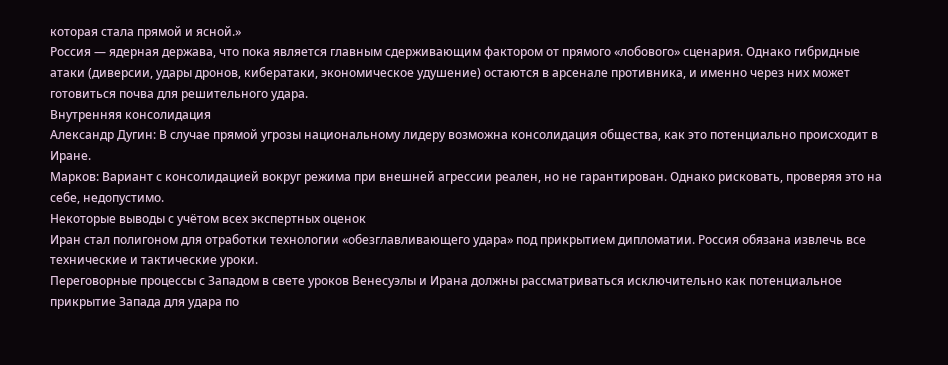которая стала прямой и ясной.»
Россия — ядерная держава, что пока является главным сдерживающим фактором от прямого «лобового» сценария. Однако гибридные атаки (диверсии, удары дронов, кибератаки, экономическое удушение) остаются в арсенале противника, и именно через них может готовиться почва для решительного удара.
Внутренняя консолидация
Александр Дугин: В случае прямой угрозы национальному лидеру возможна консолидация общества, как это потенциально происходит в Иране.
Марков: Вариант с консолидацией вокруг режима при внешней агрессии реален, но не гарантирован. Однако рисковать, проверяя это на себе, недопустимо.
Некоторые выводы с учётом всех экспертных оценок
Иран стал полигоном для отработки технологии «обезглавливающего удара» под прикрытием дипломатии. Россия обязана извлечь все технические и тактические уроки.
Переговорные процессы с Западом в свете уроков Венесуэлы и Ирана должны рассматриваться исключительно как потенциальное прикрытие Запада для удара по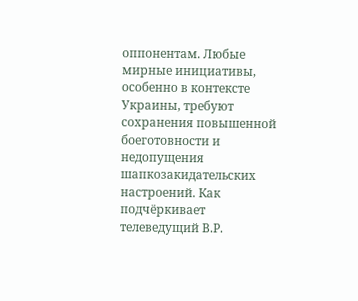оппонентам. Любые мирные инициативы, особенно в контексте Украины, требуют сохранения повышенной боеготовности и недопущения шапкозакидательских настроений. Как подчёркивает телеведущий В.Р.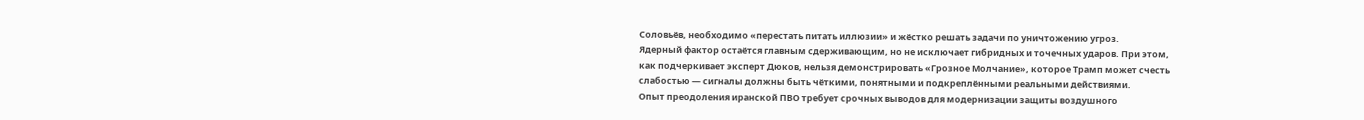Соловьёв, необходимо «перестать питать иллюзии» и жёстко решать задачи по уничтожению угроз.
Ядерный фактор остаётся главным сдерживающим, но не исключает гибридных и точечных ударов. При этом, как подчеркивает эксперт Дюков, нельзя демонстрировать «Грозное Молчание», которое Трамп может счесть слабостью — сигналы должны быть чёткими, понятными и подкреплёнными реальными действиями.
Опыт преодоления иранской ПВО требует срочных выводов для модернизации защиты воздушного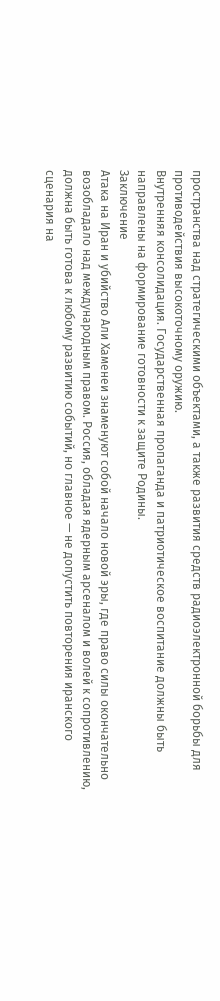пространства над стратегическими объектами, а также развития средств радиоэлектронной борьбы для противодействия высокоточному оружию.
Внутренняя консолидация. Государственная пропаганда и патриотическое воспитание должны быть направлены на формирование готовности к защите Родины.
Заключение
Атака на Иран и убийство Али Хаменеи знаменуют собой начало новой эры, где право силы окончательно возобладало над международным правом. Россия, обладая ядерным арсеналом и волей к сопротивлению, должна быть готова к любому развитию событий, но главное — не допустить повторения иранского сценария на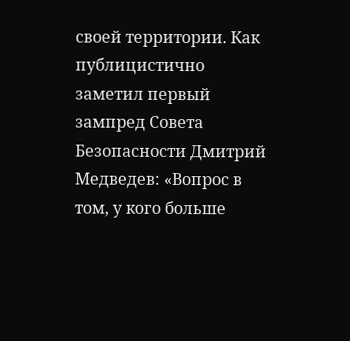своей территории. Как публицистично заметил первый зампред Совета Безопасности Дмитрий Медведев: «Вопрос в том, у кого больше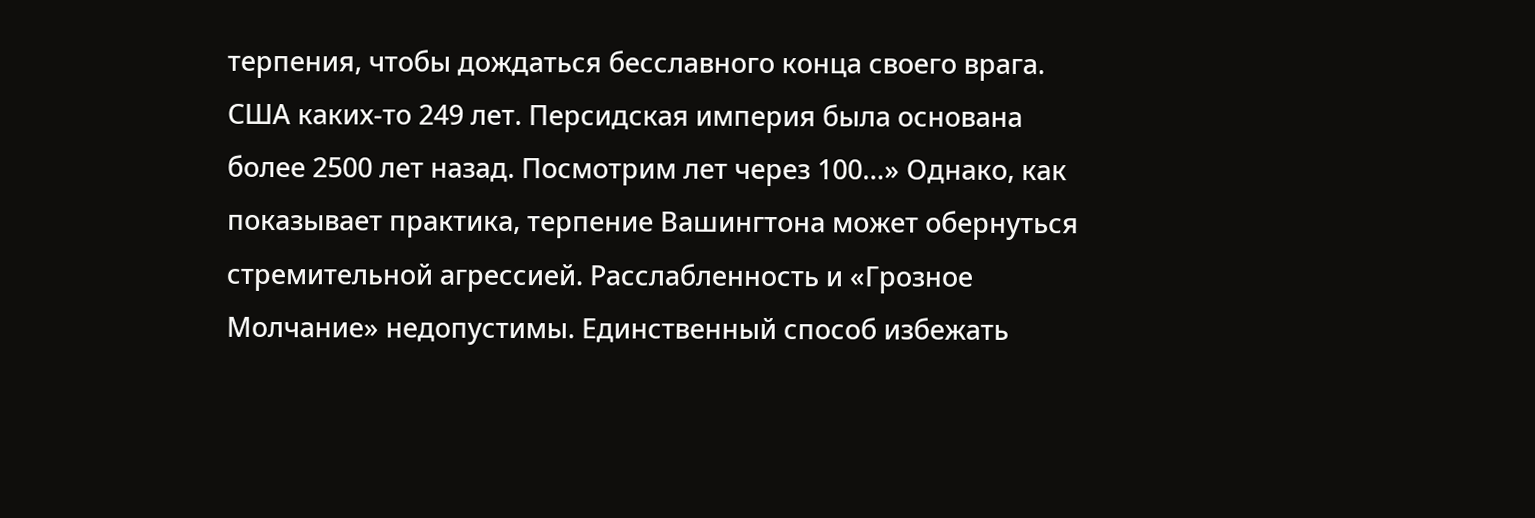терпения, чтобы дождаться бесславного конца своего врага. США каких-то 249 лет. Персидская империя была основана более 2500 лет назад. Посмотрим лет через 100…» Однако, как показывает практика, терпение Вашингтона может обернуться стремительной агрессией. Расслабленность и «Грозное Молчание» недопустимы. Единственный способ избежать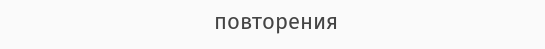повторения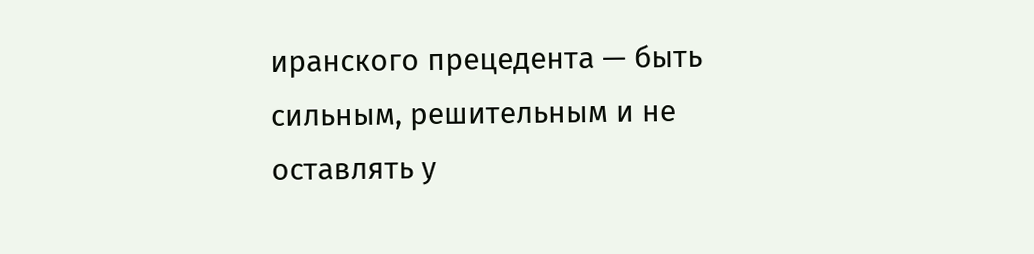иранского прецедента — быть сильным, решительным и не оставлять у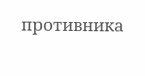противника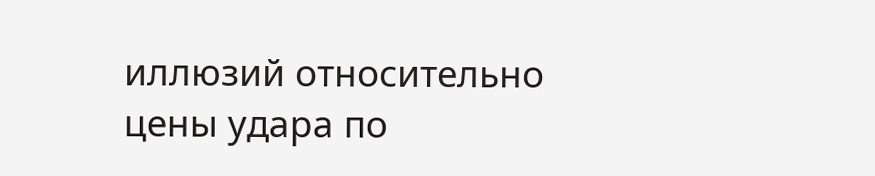иллюзий относительно цены удара по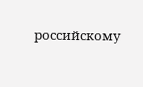российскому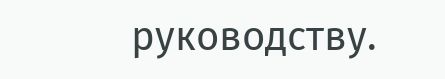руководству.